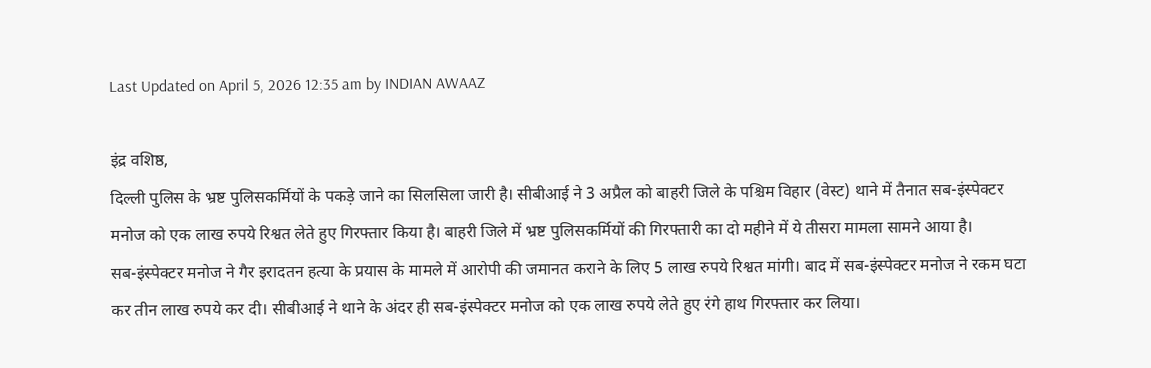Last Updated on April 5, 2026 12:35 am by INDIAN AWAAZ

इंद्र वशिष्ठ,
दिल्ली पुलिस के भ्रष्ट पुलिसकर्मियों के पकड़े जाने का सिलसिला जारी है। सीबीआई ने 3 अप्रैल को बाहरी जिले के पश्चिम विहार (वेस्ट) थाने में तैनात सब-इंस्पेक्टर मनोज को एक लाख रुपये रिश्वत लेते हुए गिरफ्तार किया है। बाहरी जिले में भ्रष्ट पुलिसकर्मियों की गिरफ्तारी का दो महीने में ये तीसरा मामला सामने आया है।
सब-इंस्पेक्टर मनोज ने गैर इरादतन हत्या के प्रयास के मामले में आरोपी की जमानत कराने के लिए 5 लाख रुपये रिश्वत मांगी। बाद में सब-इंस्पेक्टर मनोज ने रकम घटा कर तीन लाख रुपये कर दी। सीबीआई ने थाने के अंदर ही सब-इंस्पेक्टर मनोज को एक लाख रुपये लेते हुए रंगे हाथ गिरफ्तार कर लिया।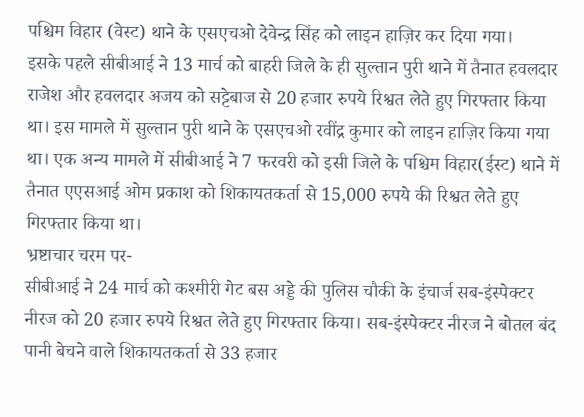पश्चिम विहार (वेस्ट) थाने के एसएचओ देवेन्द्र सिंह को लाइन हाज़िर कर दिया गया।
इसके पहले सीबीआई ने 13 मार्च को बाहरी जिले के ही सुल्तान पुरी थाने में तैनात हवलदार राजेश और हवलदार अजय को सट्टेबाज से 20 हजार रुपये रिश्वत लेते हुए गिरफ्तार किया था। इस मामले में सुल्तान पुरी थाने के एसएचओ रवींद्र कुमार को लाइन हाज़िर किया गया था। एक अन्य मामले में सीबीआई ने 7 फरवरी को इसी जिले के पश्चिम विहार(ईस्ट) थाने में तैनात एएसआई ओम प्रकाश को शिकायतकर्ता से 15,000 रुपये की रिश्वत लेते हुए गिरफ्तार किया था।
भ्रष्टाचार चरम पर-
सीबीआई ने 24 मार्च को कश्मीरी गेट बस अड्डे की पुलिस चौकी के इंचार्ज सब-इंस्पेक्टर नीरज को 20 हजार रुपये रिश्वत लेते हुए गिरफ्तार किया। सब-इंस्पेक्टर नीरज ने बोतल बंद पानी बेचने वाले शिकायतकर्ता से 33 हजार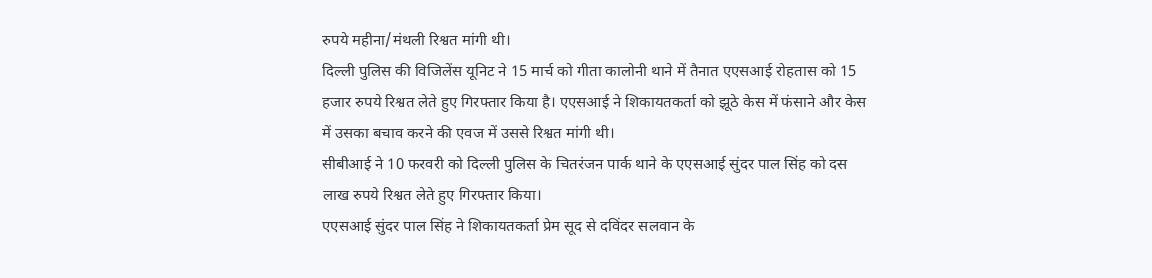रुपये महीना/मंथली रिश्वत मांगी थी।
दिल्ली पुलिस की विजिलेंस यूनिट ने 15 मार्च को गीता कालोनी थाने में तैनात एएसआई रोहतास को 15 हजार रुपये रिश्वत लेते हुए गिरफ्तार किया है। एएसआई ने शिकायतकर्ता को झूठे केस में फंसाने और केस में उसका बचाव करने की एवज में उससे रिश्वत मांगी थी।
सीबीआई ने 10 फरवरी को दिल्ली पुलिस के चितरंजन पार्क थाने के एएसआई सुंदर पाल सिंह को दस लाख रुपये रिश्वत लेते हुए गिरफ्तार किया।
एएसआई सुंदर पाल सिंह ने शिकायतकर्ता प्रेम सूद से दविंदर सलवान के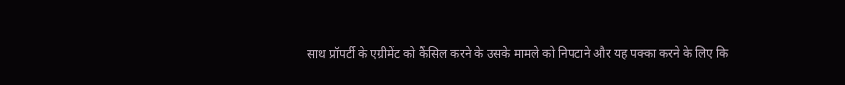साथ प्रॉपर्टी के एग्रीमेंट को कैंसिल करने के उसके मामले को निपटाने और यह पक्का करने के लिए कि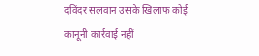दविंदर सलवान उसके खिलाफ कोई कानूनी कार्रवाई नहीं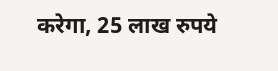करेगा, 25 लाख रुपये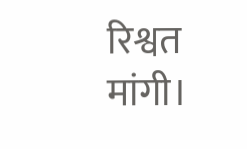रिश्वत मांगी।